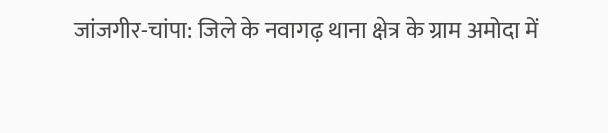जांजगीर-चांपा: जिले के नवागढ़ थाना क्षेत्र के ग्राम अमोदा में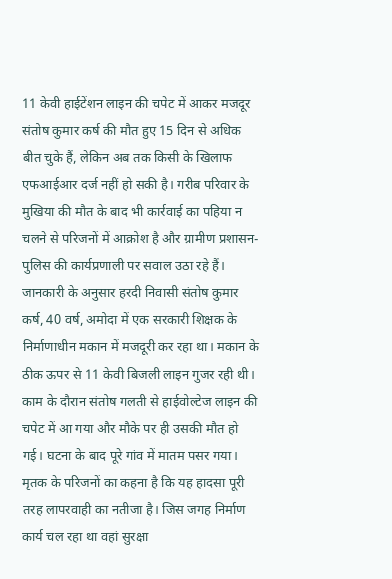11 केवी हाईटेंशन लाइन की चपेट में आकर मजदूर संतोष कुमार कर्ष की मौत हुए 15 दिन से अधिक बीत चुके हैं, लेकिन अब तक किसी के खिलाफ एफआईआर दर्ज नहीं हो सकी है। गरीब परिवार के मुखिया की मौत के बाद भी कार्रवाई का पहिया न चलने से परिजनों में आक्रोश है और ग्रामीण प्रशासन-पुलिस की कार्यप्रणाली पर सवाल उठा रहे हैं।
जानकारी के अनुसार हरदी निवासी संतोष कुमार कर्ष, 40 वर्ष, अमोदा में एक सरकारी शिक्षक के निर्माणाधीन मकान में मजदूरी कर रहा था। मकान के ठीक ऊपर से 11 केवी बिजली लाइन गुजर रही थी। काम के दौरान संतोष गलती से हाईवोल्टेज लाइन की चपेट में आ गया और मौके पर ही उसकी मौत हो गई। घटना के बाद पूरे गांव में मातम पसर गया। मृतक के परिजनों का कहना है कि यह हादसा पूरी तरह लापरवाही का नतीजा है। जिस जगह निर्माण कार्य चल रहा था वहां सुरक्षा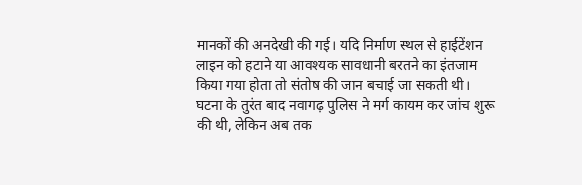मानकों की अनदेखी की गई। यदि निर्माण स्थल से हाईटेंशन लाइन को हटाने या आवश्यक सावधानी बरतने का इंतजाम किया गया होता तो संतोष की जान बचाई जा सकती थी।
घटना के तुरंत बाद नवागढ़ पुलिस ने मर्ग कायम कर जांच शुरू की थी, लेकिन अब तक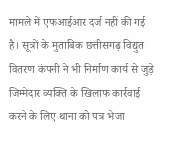मामले में एफआईआर दर्ज नहीं की गई है। सूत्रों के मुताबिक छत्तीसगढ़ विद्युत वितरण कंपनी ने भी निर्माण कार्य से जुड़े जिम्मेदार व्यक्ति के खिलाफ कार्रवाई करने के लिए थाना को पत्र भेजा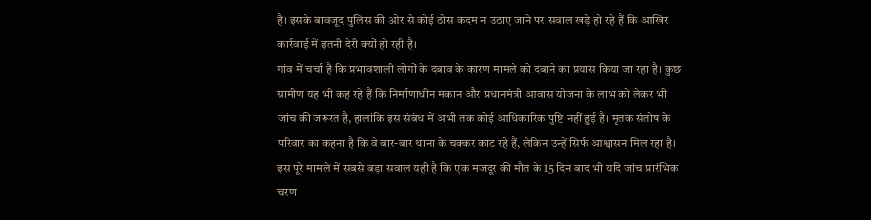है। इसके बावजूद पुलिस की ओर से कोई ठोस कदम न उठाए जाने पर सवाल खड़े हो रहे हैं कि आखिर कार्रवाई में इतनी देरी क्यों हो रही है।
गांव में चर्चा है कि प्रभावशाली लोगों के दबाव के कारण मामले को दबाने का प्रयास किया जा रहा है। कुछ ग्रामीण यह भी कह रहे हैं कि निर्माणाधीन मकान और प्रधानमंत्री आवास योजना के लाभ को लेकर भी जांच की जरूरत है, हालांकि इस संबंध में अभी तक कोई आधिकारिक पुष्टि नहीं हुई है। मृतक संतोष के परिवार का कहना है कि वे बार-बार थाना के चक्कर काट रहे हैं, लेकिन उन्हें सिर्फ आश्वासन मिल रहा है।
इस पूरे मामले में सबसे बड़ा सवाल यही है कि एक मजदूर की मौत के 15 दिन बाद भी यदि जांच प्रारंभिक चरण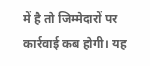में है तो जिम्मेदारों पर कार्रवाई कब होगी। यह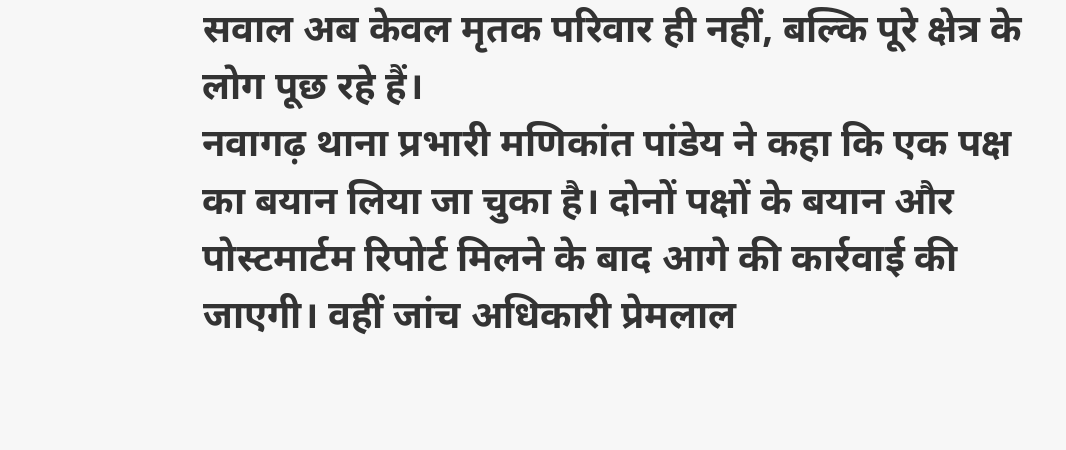सवाल अब केवल मृतक परिवार ही नहीं, बल्कि पूरे क्षेत्र के लोग पूछ रहे हैं।
नवागढ़ थाना प्रभारी मणिकांत पांडेय ने कहा कि एक पक्ष का बयान लिया जा चुका है। दोनों पक्षों के बयान और पोस्टमार्टम रिपोर्ट मिलने के बाद आगे की कार्रवाई की जाएगी। वहीं जांच अधिकारी प्रेमलाल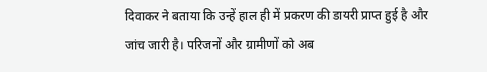दिवाकर ने बताया कि उन्हें हाल ही में प्रकरण की डायरी प्राप्त हुई है और जांच जारी है। परिजनों और ग्रामीणों को अब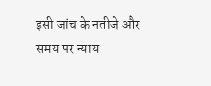इसी जांच के नतीजे और समय पर न्याय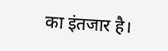का इंतजार है।